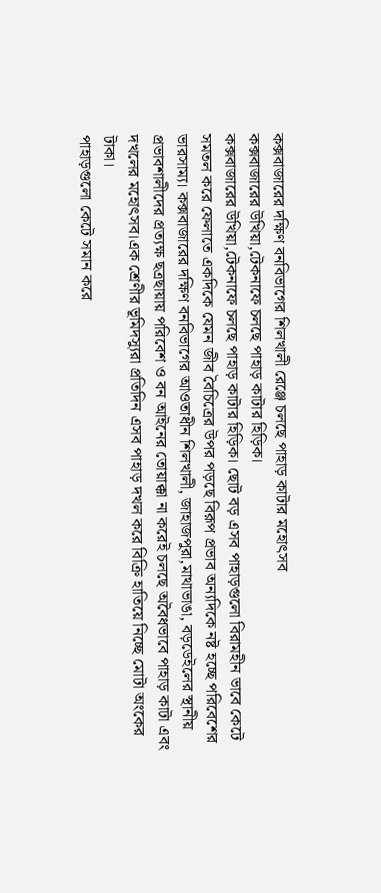কক্সবাজারের দক্ষিণ বনবিভাগের শিলখালী রেঞ্জে চলছে পাহাড় কাটার মহোৎসব
কক্সবাজারের উখিয়া,টেকনাফে চলছে পাহাড় কাটার হিড়িক।
কক্সবাজারের উখিয়া,টেকনাফে চলছে পাহাড় কাটার হিড়িক। ছোট বড় এসব পাহাড়গুলো বিরামহীন ভাবে কেটে সমতল করে ফেলাতে একদিকে যেমন জীব বৈচিত্রের উপর পড়ছে বিরূপ প্রভাব অন্যদিকে নষ্ট হচ্ছে পরিবেশের ভারসাম্য। কক্সবাজারের দক্ষিণ বনবিভাগের আওতাধীন শিলখালী, জাহাজপুরা,মাথাভাঙা, বড়ডেইলের স্থানীয় প্রভাবশালীদের প্রত্যক্ষ ছত্রছায়ায় পরিবেশ ও বন আইনের তোয়াক্কা না করেই চলছে অবৈধভাবে পাহাড় কাটা এবং দখলের মহোৎসব।এক শ্রেণীর ভূমিদস্যুরা প্রতিদিন এসব পাহাড় দখল করে বিক্রি হাতিয়ে নিচ্ছে মোটা অংকের টাকা।
পাহাড়গুলো কেটে সমান করে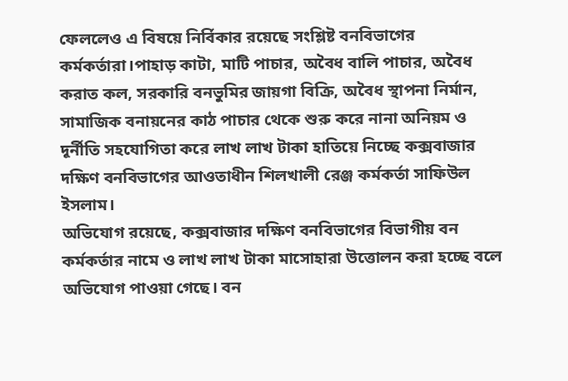ফেললেও এ বিষয়ে নির্বিকার রয়েছে সংশ্লিষ্ট বনবিভাগের কর্মকর্তারা।পাহাড় কাটা, মাটি পাচার, অবৈধ বালি পাচার, অবৈধ করাত কল, সরকারি বনভুমির জায়গা বিক্রি, অবৈধ স্থাপনা নির্মান, সামাজিক বনায়নের কাঠ পাচার থেকে শুরু করে নানা অনিয়ম ও দূর্নীতি সহযোগিতা করে লাখ লাখ টাকা হাতিয়ে নিচ্ছে কক্সবাজার দক্ষিণ বনবিভাগের আওতাধীন শিলখালী রেঞ্জ কর্মকর্তা সাফিউল ইসলাম।
অভিযোগ রয়েছে, কক্সবাজার দক্ষিণ বনবিভাগের বিভাগীয় বন কর্মকর্তার নামে ও লাখ লাখ টাকা মাসোহারা উত্তোলন করা হচ্ছে বলে অভিযোগ পাওয়া গেছে। বন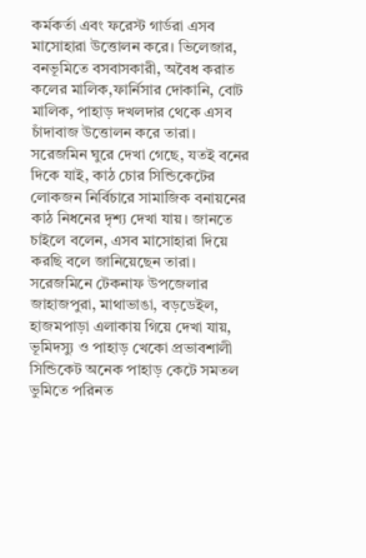কর্মকর্তা এবং ফরেস্ট গার্ডরা এসব মাসোহারা উত্তোলন করে। ভিলেজার, বনভূমিতে বসবাসকারী, অবৈধ করাত কলের মালিক,ফার্নিসার দোকানি, বোট মালিক, পাহাড় দখলদার থেকে এসব চাঁদাবাজ উত্তোলন করে তারা। সরেজমিন ঘুরে দেখা গেছে, যতই বনের দিকে যাই, কাঠ চোর সিন্ডিকেটের লোকজন নির্বিচারে সামাজিক বনায়নের কাঠ নিধনের দৃশ্য দেখা যায়। জানতে চাইলে বলেন, এসব মাসোহারা দিয়ে করছি বলে জানিয়েছেন তারা।
সরেজমিনে টেকনাফ উপজেলার জাহাজপুরা, মাথাভাঙা, বড়ডেইল, হাজমপাড়া এলাকায় গিয়ে দেখা যায়, ভূমিদস্যু ও পাহাড় খেকো প্রভাবশালী সিন্ডিকেট অনেক পাহাড় কেটে সমতল ভুমিতে পরিনত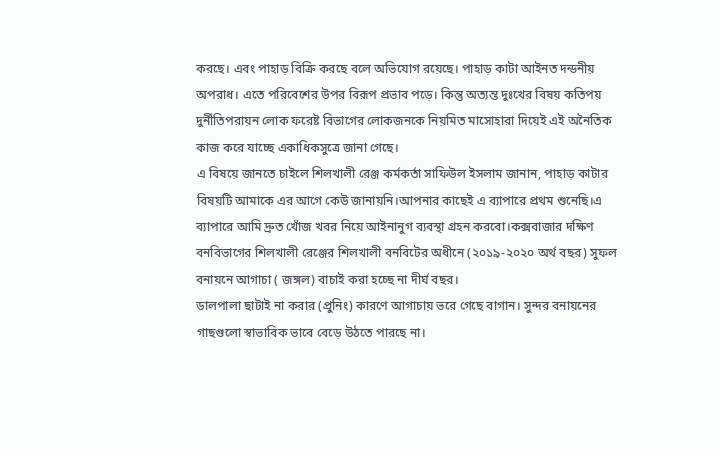করছে। এবং পাহাড় বিক্রি করছে বলে অভিযোগ রয়েছে। পাহাড় কাটা আইনত দন্ডনীয় অপরাধ। এতে পরিবেশের উপর বিরূপ প্রভাব পড়ে। কিন্তু অত্যন্ত দুঃখের বিষয় কতিপয় দুর্নীতিপরায়ন লোক ফরেষ্ট বিভাগের লোকজনকে নিয়মিত মাসোহারা দিয়েই এই অনৈতিক কাজ করে যাচ্ছে একাধিকসুত্রে জানা গেছে।
এ বিষয়ে জানতে চাইলে শিলখালী রেঞ্জ কর্মকর্তা সাফিউল ইসলাম জানান, পাহাড় কাটার বিষয়টি আমাকে এর আগে কেউ জানায়নি।আপনার কাছেই এ ব্যাপারে প্রথম শুনেছি।এ ব্যাপারে আমি দ্রুত খোঁজ খবর নিয়ে আইনানুগ ব্যবস্থা গ্রহন করবো।কক্সবাজার দক্ষিণ বনবিভাগের শিলখালী রেঞ্জের শিলখালী বনবিটের অধীনে (২০১৯-২০২০ অর্থ বছর) সুফল বনায়নে আগাচা ( জঙ্গল) বাচাই করা হচ্ছে না দীর্ঘ বছর।
ডালপালা ছাটাই না করার (প্রুনিং) কারণে আগাচায় ভরে গেছে বাগান। সুন্দর বনায়নের গাছগুলো স্বাভাবিক ভাবে বেড়ে উঠতে পারছে না।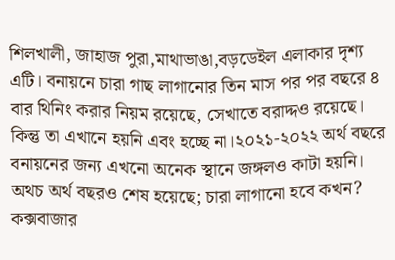শিলখালী, জাহাজ পুরা,মাথাভাঙা,বড়ডেইল এলাকার দৃশ্য এটি। বনায়নে চারা গাছ লাগানোর তিন মাস পর পর বছরে ৪ বার থিনিং করার নিয়ম রয়েছে, সেখাতে বরাদ্দও রয়েছে। কিন্তু তা এখানে হয়নি এবং হচ্ছে না।২০২১-২০২২ অর্থ বছরে বনায়নের জন্য এখনো অনেক স্থানে জঙ্গলও কাটা হয়নি। অথচ অর্থ বছরও শেষ হয়েছে; চারা লাগানো হবে কখন?
কক্সবাজার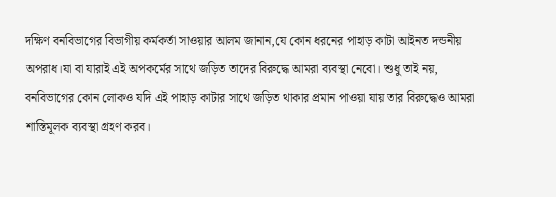দক্ষিণ বনবিভাগের বিভাগীয় কর্মকর্তা সাওয়ার আলম জানান,যে কোন ধরনের পাহাড় কাটা আইনত দন্ডনীয় অপরাধ।যা বা যারাই এই অপকর্মের সাথে জড়িত তাদের বিরুদ্ধে আমরা ব্যবস্থা নেবো। শুধু তাই নয়, বনবিভাগের কোন লোকও যদি এই পাহাড় কাটার সাথে জড়িত থাকার প্রমান পাওয়া যায় তার বিরুদ্ধেও আমরা শাস্তিমূলক ব্যবস্থা গ্রহণ করব।